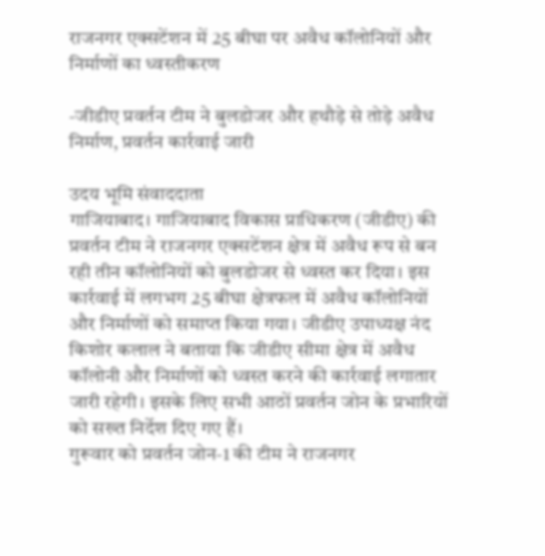राजनगर एक्सटेंशन में 25 बीघा पर अवैध कॉलोनियों और निर्माणों का ध्वस्तीकरण

-जीडीए प्रवर्तन टीम ने बुलडोजर और हथौड़े से तोड़े अवैध निर्माण, प्रवर्तन कार्रवाई जारी

उदय भूमि संवाददाता
गाजियाबाद। गाजियाबाद विकास प्राधिकरण (जीडीए) की प्रवर्तन टीम ने राजनगर एक्सटेंशन क्षेत्र में अवैध रूप से बन रही तीन कॉलोनियों को बुलडोजर से ध्वस्त कर दिया। इस कार्रवाई में लगभग 25 बीघा क्षेत्रफल में अवैध कॉलोनियों और निर्माणों को समाप्त किया गया। जीडीए उपाध्यक्ष नंद किशोर कलाल ने बताया कि जीडीए सीमा क्षेत्र में अवैध कॉलोनी और निर्माणों को ध्वस्त करने की कार्रवाई लगातार जारी रहेगी। इसके लिए सभी आठों प्रवर्तन जोन के प्रभारियों को सख्त निर्देश दिए गए हैं।
गुरूवार को प्रवर्तन जोन-1 की टीम ने राजनगर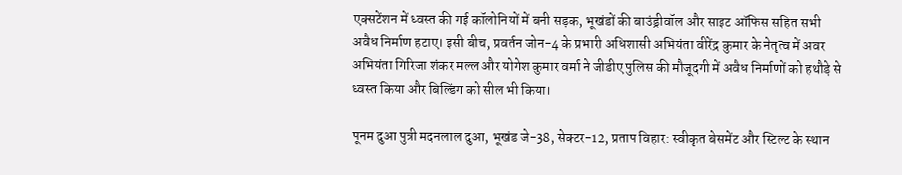एक्सटेंशन में ध्वस्त की गई कॉलोनियों में बनी सड़क, भूखंडों की बाउंड्रीवॉल और साइट ऑफिस सहित सभी अवैध निर्माण हटाए। इसी बीच, प्रवर्तन जोन-4 के प्रभारी अधिशासी अभियंता वीरेंद्र कुमार के नेतृत्व में अवर अभियंता गिरिजा शंकर मल्ल और योगेश कुमार वर्मा ने जीडीए पुलिस की मौजूदगी में अवैध निर्माणों को हथौड़े से ध्वस्त किया और बिल्डिंग को सील भी किया।

पूनम दुआ पुत्री मदनलाल दुआ, भूखंड जे-38, सेक्टर-12, प्रताप विहार: स्वीकृत बेसमेंट और स्टिल्ट के स्थान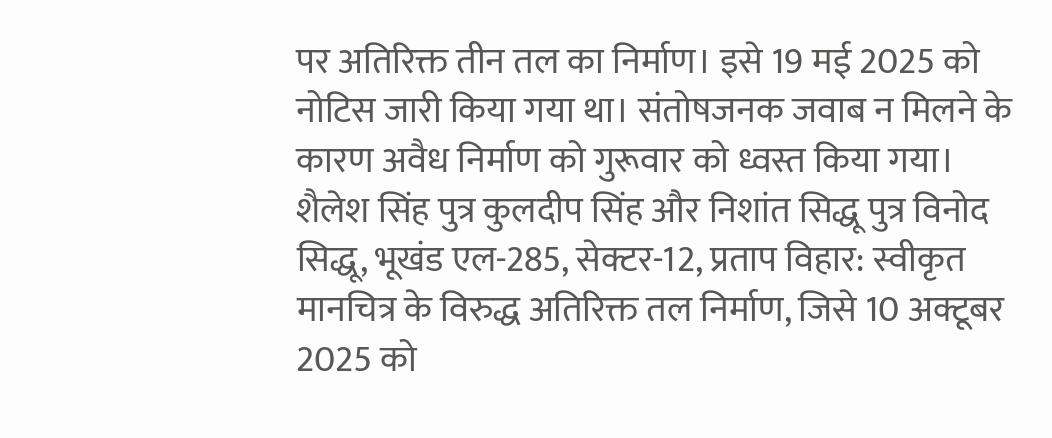पर अतिरिक्त तीन तल का निर्माण। इसे 19 मई 2025 को नोटिस जारी किया गया था। संतोषजनक जवाब न मिलने के कारण अवैध निर्माण को गुरूवार को ध्वस्त किया गया। शैलेश सिंह पुत्र कुलदीप सिंह और निशांत सिद्धू पुत्र विनोद सिद्धू, भूखंड एल-285, सेक्टर-12, प्रताप विहार: स्वीकृत मानचित्र के विरुद्ध अतिरिक्त तल निर्माण, जिसे 10 अक्टूबर 2025 को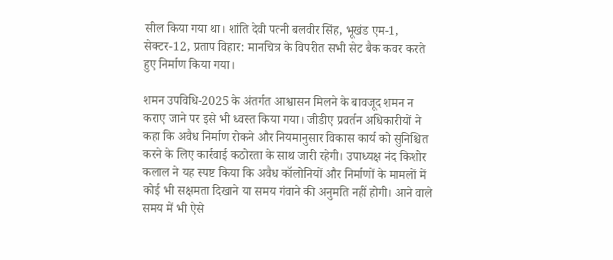सील किया गया था। शांति देवी पत्नी बलवीर सिंह, भूखंड एम-1, सेक्टर-12, प्रताप विहार: मानचित्र के विपरीत सभी सेट बैक कवर करते हुए निर्माण किया गया।

शमन उपविधि-2025 के अंतर्गत आश्वासन मिलने के बावजूद शमन न कराए जाने पर इसे भी ध्वस्त किया गया। जीडीए प्रवर्तन अधिकारीयों ने कहा कि अवैध निर्माण रोकने और नियमानुसार विकास कार्य को सुनिश्चित करने के लिए कार्रवाई कठोरता के साथ जारी रहेगी। उपाध्यक्ष नंद किशोर कलाल ने यह स्पष्ट किया कि अवैध कॉलोनियों और निर्माणों के मामलों में कोई भी सक्षमता दिखाने या समय गंवाने की अनुमति नहीं होगी। आने वाले समय में भी ऐसे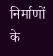निर्माणों के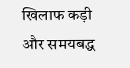खिलाफ कड़ी और समयबद्ध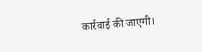कार्रवाई की जाएगी।